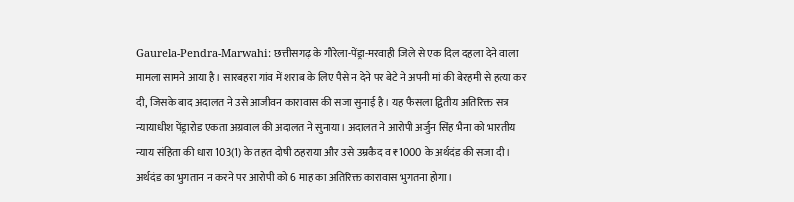Gaurela-Pendra-Marwahi: छत्तीसगढ़ के गौरेला-पेंड्रा-मरवाही जिले से एक दिल दहला देने वाला मामला सामने आया है। सारबहरा गांव में शराब के लिए पैसे न देने पर बेटे ने अपनी मां की बेरहमी से हत्या कर दी, जिसके बाद अदालत ने उसे आजीवन कारावास की सजा सुनाई है। यह फैसला द्वितीय अतिरिक्त सत्र न्यायाधीश पेंड्रारोड एकता अग्रवाल की अदालत ने सुनाया। अदालत ने आरोपी अर्जुन सिंह भैना को भारतीय न्याय संहिता की धारा 103(1) के तहत दोषी ठहराया और उसे उम्रकैद व ₹1000 के अर्थदंड की सजा दी। अर्थदंड का भुगतान न करने पर आरोपी को 6 माह का अतिरिक्त कारावास भुगतना होगा।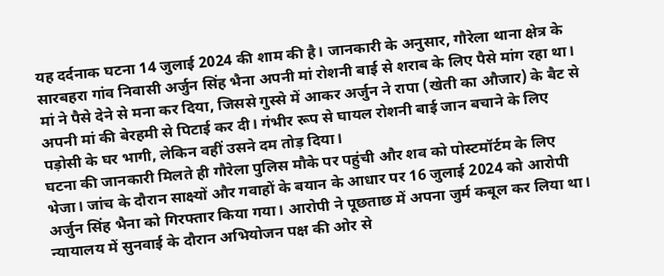यह दर्दनाक घटना 14 जुलाई 2024 की शाम की है। जानकारी के अनुसार, गौरेला थाना क्षेत्र के सारबहरा गांव निवासी अर्जुन सिंह भैना अपनी मां रोशनी बाई से शराब के लिए पैसे मांग रहा था। मां ने पैसे देने से मना कर दिया, जिससे गुस्से में आकर अर्जुन ने रापा (खेती का औजार) के बैट से अपनी मां की बेरहमी से पिटाई कर दी। गंभीर रूप से घायल रोशनी बाई जान बचाने के लिए पड़ोसी के घर भागी, लेकिन वहीं उसने दम तोड़ दिया।
घटना की जानकारी मिलते ही गौरेला पुलिस मौके पर पहुंची और शव को पोस्टमॉर्टम के लिए भेजा। जांच के दौरान साक्ष्यों और गवाहों के बयान के आधार पर 16 जुलाई 2024 को आरोपी अर्जुन सिंह भैना को गिरफ्तार किया गया। आरोपी ने पूछताछ में अपना जुर्म कबूल कर लिया था।
न्यायालय में सुनवाई के दौरान अभियोजन पक्ष की ओर से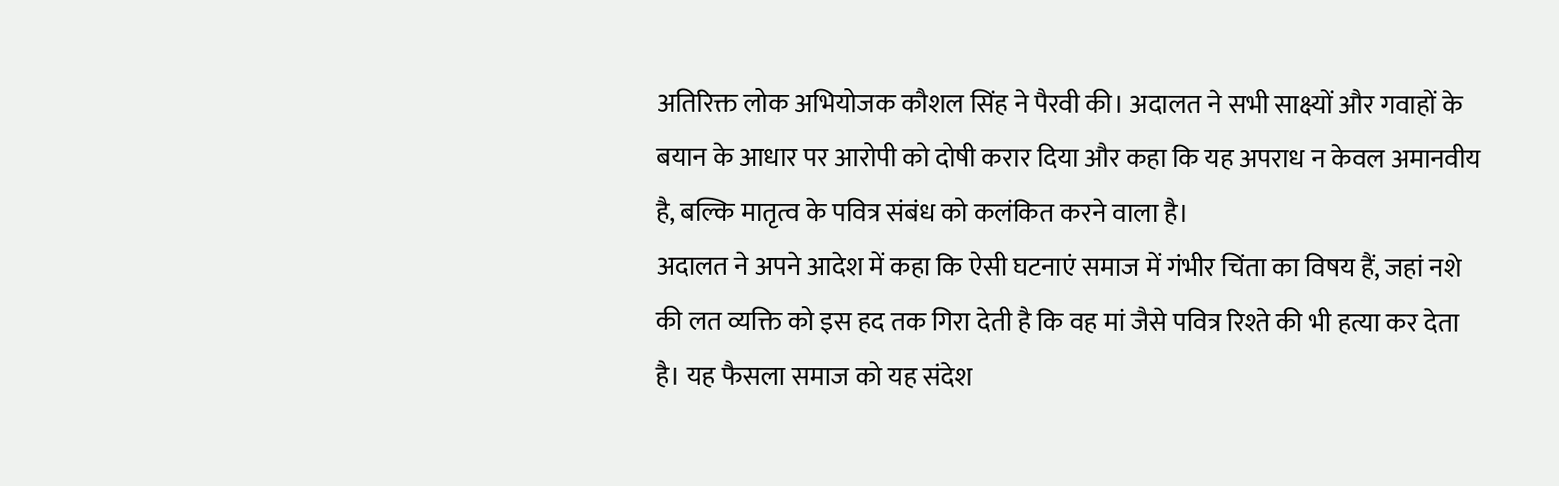अतिरिक्त लोक अभियोजक कौशल सिंह ने पैरवी की। अदालत ने सभी साक्ष्यों और गवाहों के बयान के आधार पर आरोपी को दोषी करार दिया और कहा कि यह अपराध न केवल अमानवीय है, बल्कि मातृत्व के पवित्र संबंध को कलंकित करने वाला है।
अदालत ने अपने आदेश में कहा कि ऐसी घटनाएं समाज में गंभीर चिंता का विषय हैं, जहां नशे की लत व्यक्ति को इस हद तक गिरा देती है कि वह मां जैसे पवित्र रिश्ते की भी हत्या कर देता है। यह फैसला समाज को यह संदेश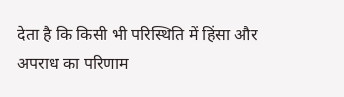देता है कि किसी भी परिस्थिति में हिंसा और अपराध का परिणाम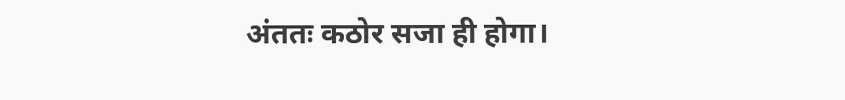अंततः कठोर सजा ही होगा।